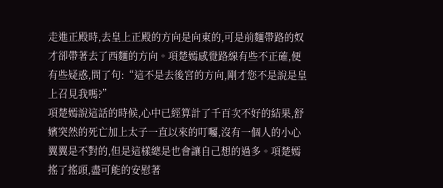走進正殿時,去皇上正殿的方向是向東的,可是前麵帶路的奴才卻帶著去了西麵的方向。項楚嫣感覺路線有些不正確,便有些疑惑,問了句:“這不是去後宮的方向,剛才您不是說是皇上召見我嗎?”
項楚嫣說這話的時候,心中已經算計了千百次不好的結果,舒嬪突然的死亡加上太子一直以來的叮囑,沒有一個人的小心翼翼是不對的,但是這樣總是也會讓自己想的過多。項楚嫣搖了搖頭,盡可能的安慰著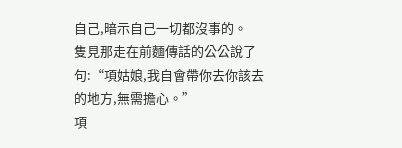自己,暗示自己一切都沒事的。
隻見那走在前麵傳話的公公說了句:“項姑娘,我自會帶你去你該去的地方,無需擔心。”
項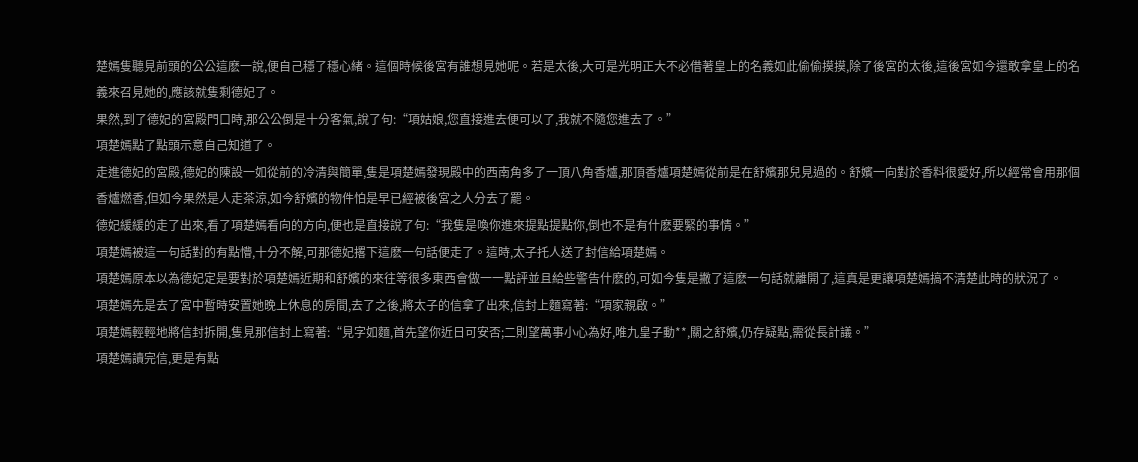楚嫣隻聽見前頭的公公這麽一說,便自己穩了穩心緒。這個時候後宮有誰想見她呢。若是太後,大可是光明正大不必借著皇上的名義如此偷偷摸摸,除了後宮的太後,這後宮如今還敢拿皇上的名義來召見她的,應該就隻剩德妃了。
果然,到了德妃的宮殿門口時,那公公倒是十分客氣,說了句:“項姑娘,您直接進去便可以了,我就不隨您進去了。”
項楚嫣點了點頭示意自己知道了。
走進德妃的宮殿,德妃的陳設一如從前的冷清與簡單,隻是項楚嫣發現殿中的西南角多了一頂八角香爐,那頂香爐項楚嫣從前是在舒嬪那兒見過的。舒嬪一向對於香料很愛好,所以經常會用那個香爐燃香,但如今果然是人走茶涼,如今舒嬪的物件怕是早已經被後宮之人分去了罷。
德妃緩緩的走了出來,看了項楚嫣看向的方向,便也是直接說了句:“我隻是喚你進來提點提點你,倒也不是有什麽要緊的事情。”
項楚嫣被這一句話對的有點懵,十分不解,可那德妃撂下這麽一句話便走了。這時,太子托人送了封信給項楚嫣。
項楚嫣原本以為德妃定是要對於項楚嫣近期和舒嬪的來往等很多東西會做一一點評並且給些警告什麽的,可如今隻是撇了這麽一句話就離開了,這真是更讓項楚嫣搞不清楚此時的狀況了。
項楚嫣先是去了宮中暫時安置她晚上休息的房間,去了之後,將太子的信拿了出來,信封上麵寫著:“項家親啟。”
項楚嫣輕輕地將信封拆開,隻見那信封上寫著:“見字如麵,首先望你近日可安否;二則望萬事小心為好,唯九皇子動**,關之舒嬪,仍存疑點,需從長計議。”
項楚嫣讀完信,更是有點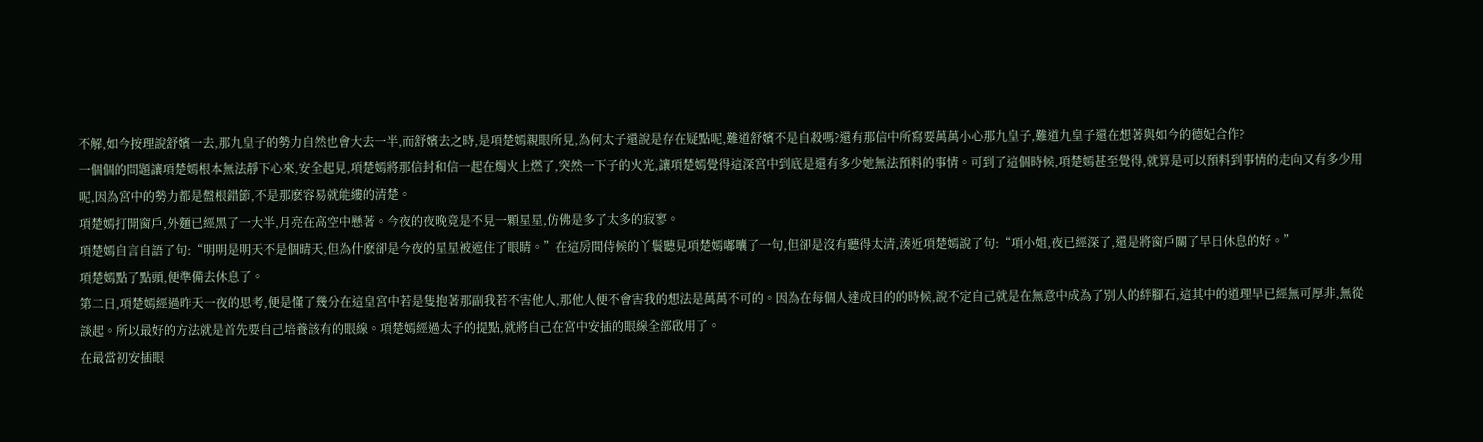不解,如今按理說舒嬪一去,那九皇子的勢力自然也會大去一半,而舒嬪去之時,是項楚嫣親眼所見,為何太子還說是存在疑點呢,難道舒嬪不是自殺嗎?還有那信中所寫要萬萬小心那九皇子,難道九皇子還在想著與如今的德妃合作?
一個個的問題讓項楚嫣根本無法靜下心來,安全起見,項楚嫣將那信封和信一起在燭火上燃了,突然一下子的火光,讓項楚嫣覺得這深宮中到底是還有多少她無法預料的事情。可到了這個時候,項楚嫣甚至覺得,就算是可以預料到事情的走向又有多少用呢,因為宮中的勢力都是盤根錯節,不是那麽容易就能縷的清楚。
項楚嫣打開窗戶,外麵已經黑了一大半,月亮在高空中懸著。今夜的夜晚竟是不見一顆星星,仿佛是多了太多的寂寥。
項楚嫣自言自語了句:“明明是明天不是個晴天,但為什麽卻是今夜的星星被遮住了眼睛。”在這房間侍候的丫鬟聽見項楚嫣嘟囔了一句,但卻是沒有聽得太清,湊近項楚嫣說了句:“項小姐,夜已經深了,還是將窗戶關了早日休息的好。”
項楚嫣點了點頭,便準備去休息了。
第二日,項楚嫣經過昨天一夜的思考,便是懂了幾分在這皇宮中若是隻抱著那副我若不害他人,那他人便不會害我的想法是萬萬不可的。因為在每個人達成目的的時候,說不定自己就是在無意中成為了別人的絆腳石,這其中的道理早已經無可厚非,無從談起。所以最好的方法就是首先要自己培養該有的眼線。項楚嫣經過太子的提點,就將自己在宮中安插的眼線全部啟用了。
在最當初安插眼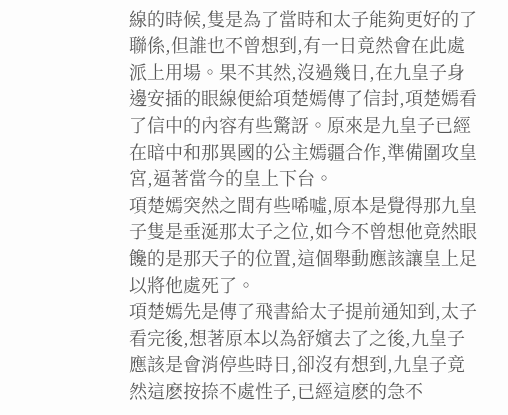線的時候,隻是為了當時和太子能夠更好的了聯係,但誰也不曾想到,有一日竟然會在此處派上用場。果不其然,沒過幾日,在九皇子身邊安插的眼線便給項楚嫣傳了信封,項楚嫣看了信中的內容有些驚訝。原來是九皇子已經在暗中和那異國的公主嫣疆合作,準備圍攻皇宮,逼著當今的皇上下台。
項楚嫣突然之間有些唏噓,原本是覺得那九皇子隻是垂涎那太子之位,如今不曾想他竟然眼饞的是那天子的位置,這個舉動應該讓皇上足以將他處死了。
項楚嫣先是傳了飛書給太子提前通知到,太子看完後,想著原本以為舒嬪去了之後,九皇子應該是會消停些時日,卻沒有想到,九皇子竟然這麽按捺不處性子,已經這麽的急不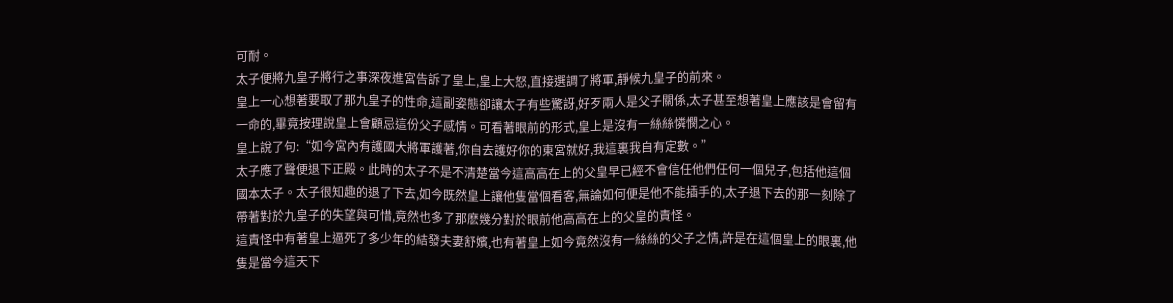可耐。
太子便將九皇子將行之事深夜進宮告訴了皇上,皇上大怒,直接選調了將軍,靜候九皇子的前來。
皇上一心想著要取了那九皇子的性命,這副姿態卻讓太子有些驚訝,好歹兩人是父子關係,太子甚至想著皇上應該是會留有一命的,畢竟按理說皇上會顧忌這份父子感情。可看著眼前的形式,皇上是沒有一絲絲憐憫之心。
皇上說了句:“如今宮內有護國大將軍護著,你自去護好你的東宮就好,我這裏我自有定數。”
太子應了聲便退下正殿。此時的太子不是不清楚當今這高高在上的父皇早已經不會信任他們任何一個兒子,包括他這個國本太子。太子很知趣的退了下去,如今既然皇上讓他隻當個看客,無論如何便是他不能插手的,太子退下去的那一刻除了帶著對於九皇子的失望與可惜,竟然也多了那麽幾分對於眼前他高高在上的父皇的責怪。
這責怪中有著皇上逼死了多少年的結發夫妻舒嬪,也有著皇上如今竟然沒有一絲絲的父子之情,許是在這個皇上的眼裏,他隻是當今這天下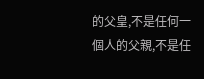的父皇,不是任何一個人的父親,不是任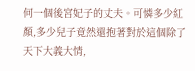何一個後宮妃子的丈夫。可憐多少紅顏,多少兒子竟然還抱著對於這個除了天下大義大情,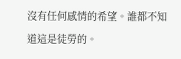沒有任何感情的希望。誰都不知道這是徒勞的。